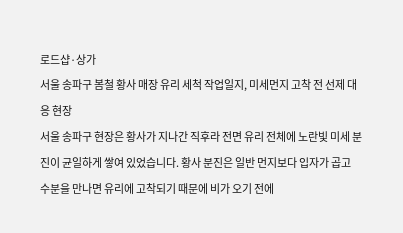로드샵·상가
서울 송파구 봄철 황사 매장 유리 세척 작업일지, 미세먼지 고착 전 선제 대응 현장
서울 송파구 현장은 황사가 지나간 직후라 전면 유리 전체에 노란빛 미세 분진이 균일하게 쌓여 있었습니다. 황사 분진은 일반 먼지보다 입자가 곱고 수분을 만나면 유리에 고착되기 때문에 비가 오기 전에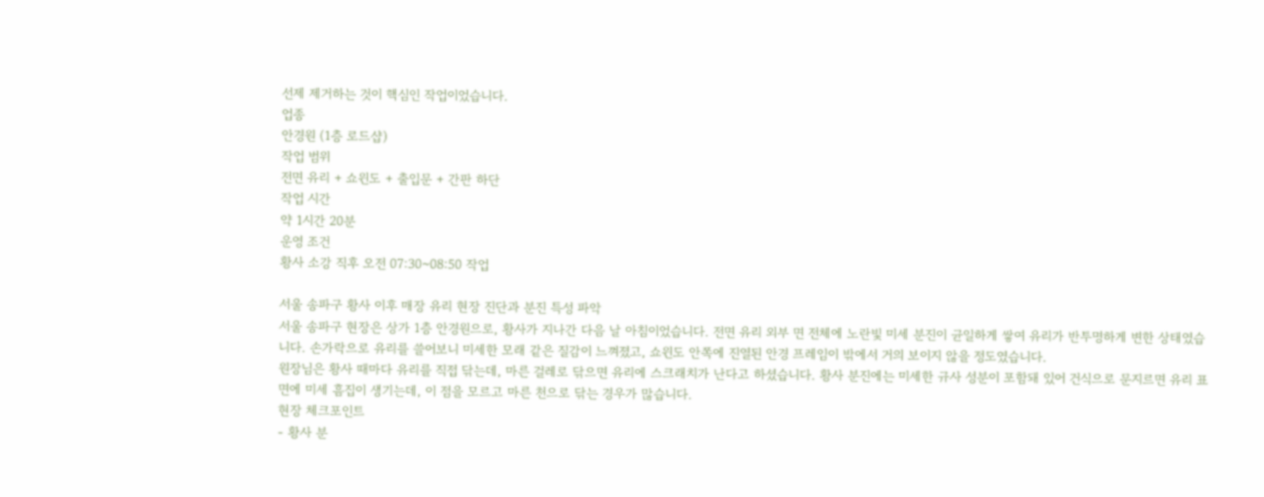선제 제거하는 것이 핵심인 작업이었습니다.
업종
안경원 (1층 로드샵)
작업 범위
전면 유리 + 쇼윈도 + 출입문 + 간판 하단
작업 시간
약 1시간 20분
운영 조건
황사 소강 직후 오전 07:30~08:50 작업

서울 송파구 황사 이후 매장 유리 현장 진단과 분진 특성 파악
서울 송파구 현장은 상가 1층 안경원으로, 황사가 지나간 다음 날 아침이었습니다. 전면 유리 외부 면 전체에 노란빛 미세 분진이 균일하게 쌓여 유리가 반투명하게 변한 상태였습니다. 손가락으로 유리를 쓸어보니 미세한 모래 같은 질감이 느껴졌고, 쇼윈도 안쪽에 진열된 안경 프레임이 밖에서 거의 보이지 않을 정도였습니다.
원장님은 황사 때마다 유리를 직접 닦는데, 마른 걸레로 닦으면 유리에 스크래치가 난다고 하셨습니다. 황사 분진에는 미세한 규사 성분이 포함돼 있어 건식으로 문지르면 유리 표면에 미세 흠집이 생기는데, 이 점을 모르고 마른 천으로 닦는 경우가 많습니다.
현장 체크포인트
- 황사 분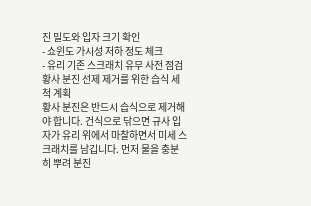진 밀도와 입자 크기 확인
- 쇼윈도 가시성 저하 정도 체크
- 유리 기존 스크래치 유무 사전 점검
황사 분진 선제 제거를 위한 습식 세척 계획
황사 분진은 반드시 습식으로 제거해야 합니다. 건식으로 닦으면 규사 입자가 유리 위에서 마찰하면서 미세 스크래치를 남깁니다. 먼저 물을 충분히 뿌려 분진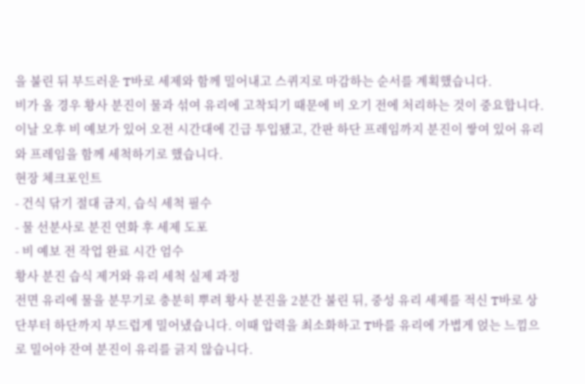을 불린 뒤 부드러운 T바로 세제와 함께 밀어내고 스퀴지로 마감하는 순서를 계획했습니다.
비가 올 경우 황사 분진이 물과 섞여 유리에 고착되기 때문에 비 오기 전에 처리하는 것이 중요합니다. 이날 오후 비 예보가 있어 오전 시간대에 긴급 투입됐고, 간판 하단 프레임까지 분진이 쌓여 있어 유리와 프레임을 함께 세척하기로 했습니다.
현장 체크포인트
- 건식 닦기 절대 금지, 습식 세척 필수
- 물 선분사로 분진 연화 후 세제 도포
- 비 예보 전 작업 완료 시간 엄수
황사 분진 습식 제거와 유리 세척 실제 과정
전면 유리에 물을 분무기로 충분히 뿌려 황사 분진을 2분간 불린 뒤, 중성 유리 세제를 적신 T바로 상단부터 하단까지 부드럽게 밀어냈습니다. 이때 압력을 최소화하고 T바를 유리에 가볍게 얹는 느낌으로 밀어야 잔여 분진이 유리를 긁지 않습니다.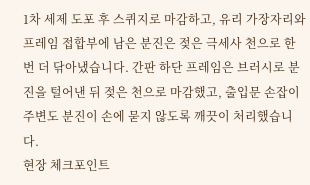1차 세제 도포 후 스퀴지로 마감하고, 유리 가장자리와 프레임 접합부에 남은 분진은 젖은 극세사 천으로 한 번 더 닦아냈습니다. 간판 하단 프레임은 브러시로 분진을 털어낸 뒤 젖은 천으로 마감했고, 출입문 손잡이 주변도 분진이 손에 묻지 않도록 깨끗이 처리했습니다.
현장 체크포인트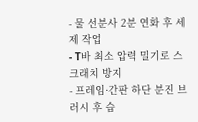- 물 선분사 2분 연화 후 세제 작업
- T바 최소 압력 밀기로 스크래치 방지
- 프레임·간판 하단 분진 브러시 후 습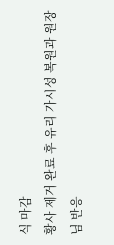식 마감
황사 제거 완료 후 유리 가시성 복원과 원장님 반응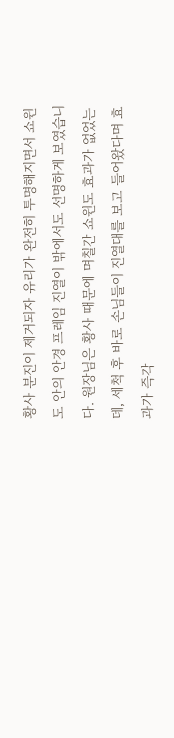황사 분진이 제거되자 유리가 완전히 투명해지면서 쇼윈도 안의 안경 프레임 진열이 밖에서도 선명하게 보였습니다. 원장님은 황사 때문에 며칠간 쇼윈도 효과가 없었는데, 세척 후 바로 손님들이 진열대를 보고 들어왔다며 효과가 즉각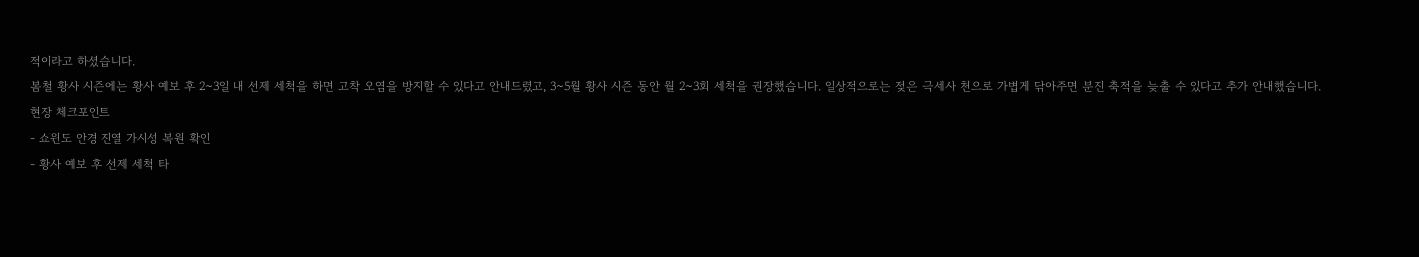적이라고 하셨습니다.
봄철 황사 시즌에는 황사 예보 후 2~3일 내 선제 세척을 하면 고착 오염을 방지할 수 있다고 안내드렸고, 3~5월 황사 시즌 동안 월 2~3회 세척을 권장했습니다. 일상적으로는 젖은 극세사 천으로 가볍게 닦아주면 분진 축적을 늦출 수 있다고 추가 안내했습니다.
현장 체크포인트
- 쇼윈도 안경 진열 가시성 복원 확인
- 황사 예보 후 선제 세척 타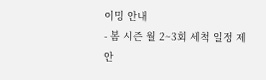이밍 안내
- 봄 시즌 월 2~3회 세척 일정 제안